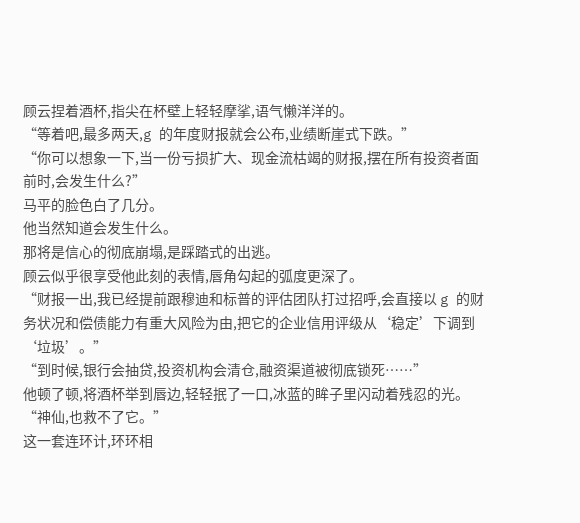顾云捏着酒杯,指尖在杯壁上轻轻摩挲,语气懒洋洋的。
“等着吧,最多两天,g 的年度财报就会公布,业绩断崖式下跌。”
“你可以想象一下,当一份亏损扩大、现金流枯竭的财报,摆在所有投资者面前时,会发生什么?”
马平的脸色白了几分。
他当然知道会发生什么。
那将是信心的彻底崩塌,是踩踏式的出逃。
顾云似乎很享受他此刻的表情,唇角勾起的弧度更深了。
“财报一出,我已经提前跟穆迪和标普的评估团队打过招呼,会直接以 g 的财务状况和偿债能力有重大风险为由,把它的企业信用评级从‘稳定’下调到‘垃圾’。”
“到时候,银行会抽贷,投资机构会清仓,融资渠道被彻底锁死……”
他顿了顿,将酒杯举到唇边,轻轻抿了一口,冰蓝的眸子里闪动着残忍的光。
“神仙,也救不了它。”
这一套连环计,环环相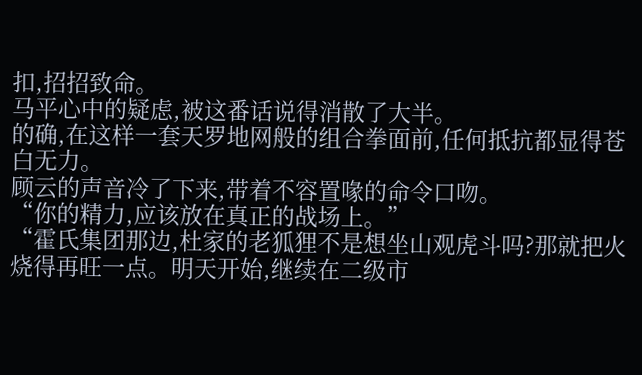扣,招招致命。
马平心中的疑虑,被这番话说得消散了大半。
的确,在这样一套天罗地网般的组合拳面前,任何抵抗都显得苍白无力。
顾云的声音冷了下来,带着不容置喙的命令口吻。
“你的精力,应该放在真正的战场上。”
“霍氏集团那边,杜家的老狐狸不是想坐山观虎斗吗?那就把火烧得再旺一点。明天开始,继续在二级市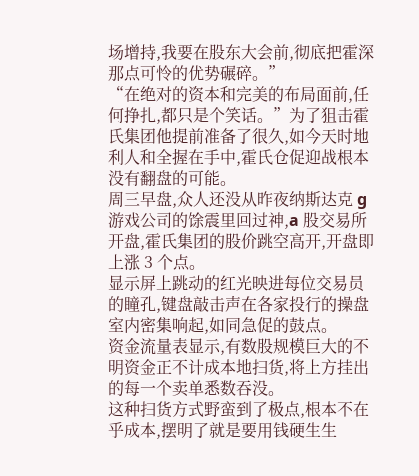场增持,我要在股东大会前,彻底把霍深那点可怜的优势碾碎。”
“在绝对的资本和完美的布局面前,任何挣扎,都只是个笑话。”为了狙击霍氏集团他提前准备了很久,如今天时地利人和全握在手中,霍氏仓促迎战根本没有翻盘的可能。
周三早盘,众人还没从昨夜纳斯达克 g 游戏公司的馀震里回过神,a 股交易所开盘,霍氏集团的股价跳空高开,开盘即上涨 3 个点。
显示屏上跳动的红光映进每位交易员的瞳孔,键盘敲击声在各家投行的操盘室内密集响起,如同急促的鼓点。
资金流量表显示,有数股规模巨大的不明资金正不计成本地扫货,将上方挂出的每一个卖单悉数吞没。
这种扫货方式野蛮到了极点,根本不在乎成本,摆明了就是要用钱硬生生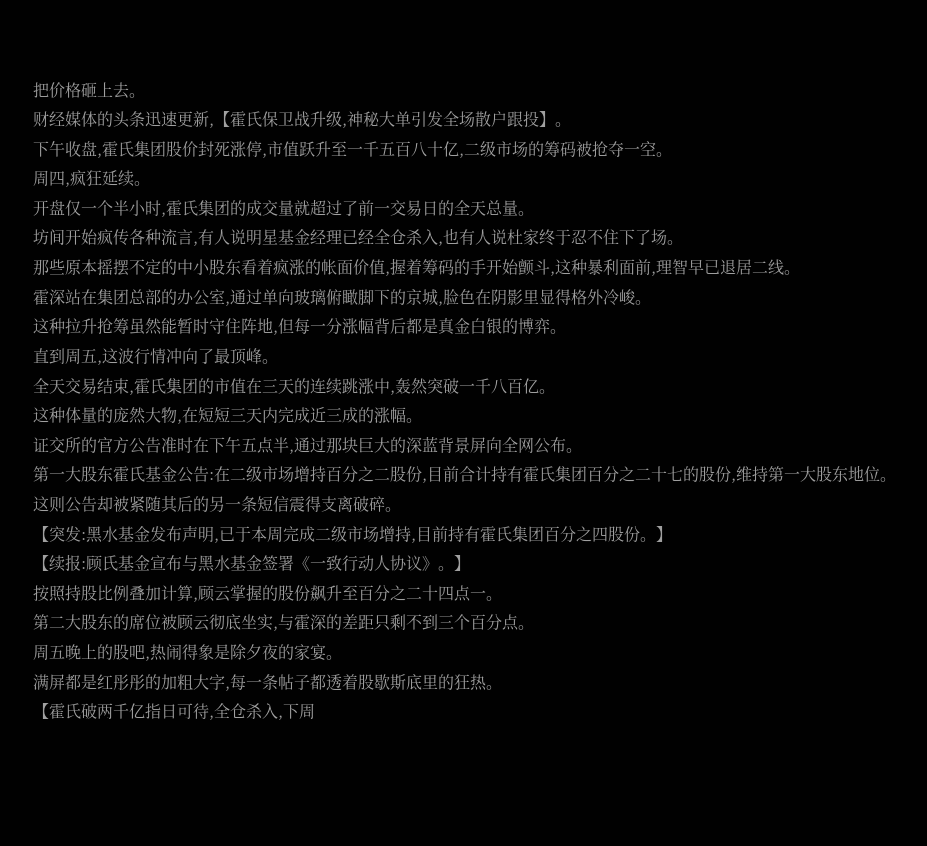把价格砸上去。
财经媒体的头条迅速更新,【霍氏保卫战升级,神秘大单引发全场散户跟投】。
下午收盘,霍氏集团股价封死涨停,市值跃升至一千五百八十亿,二级市场的筹码被抢夺一空。
周四,疯狂延续。
开盘仅一个半小时,霍氏集团的成交量就超过了前一交易日的全天总量。
坊间开始疯传各种流言,有人说明星基金经理已经全仓杀入,也有人说杜家终于忍不住下了场。
那些原本摇摆不定的中小股东看着疯涨的帐面价值,握着筹码的手开始颤斗,这种暴利面前,理智早已退居二线。
霍深站在集团总部的办公室,通过单向玻璃俯瞰脚下的京城,脸色在阴影里显得格外冷峻。
这种拉升抢筹虽然能暂时守住阵地,但每一分涨幅背后都是真金白银的博弈。
直到周五,这波行情冲向了最顶峰。
全天交易结束,霍氏集团的市值在三天的连续跳涨中,轰然突破一千八百亿。
这种体量的庞然大物,在短短三天内完成近三成的涨幅。
证交所的官方公告准时在下午五点半,通过那块巨大的深蓝背景屏向全网公布。
第一大股东霍氏基金公告:在二级市场增持百分之二股份,目前合计持有霍氏集团百分之二十七的股份,维持第一大股东地位。
这则公告却被紧随其后的另一条短信震得支离破碎。
【突发:黑水基金发布声明,已于本周完成二级市场增持,目前持有霍氏集团百分之四股份。】
【续报:顾氏基金宣布与黑水基金签署《一致行动人协议》。】
按照持股比例叠加计算,顾云掌握的股份飙升至百分之二十四点一。
第二大股东的席位被顾云彻底坐实,与霍深的差距只剩不到三个百分点。
周五晚上的股吧,热闹得象是除夕夜的家宴。
满屏都是红彤彤的加粗大字,每一条帖子都透着股歇斯底里的狂热。
【霍氏破两千亿指日可待,全仓杀入,下周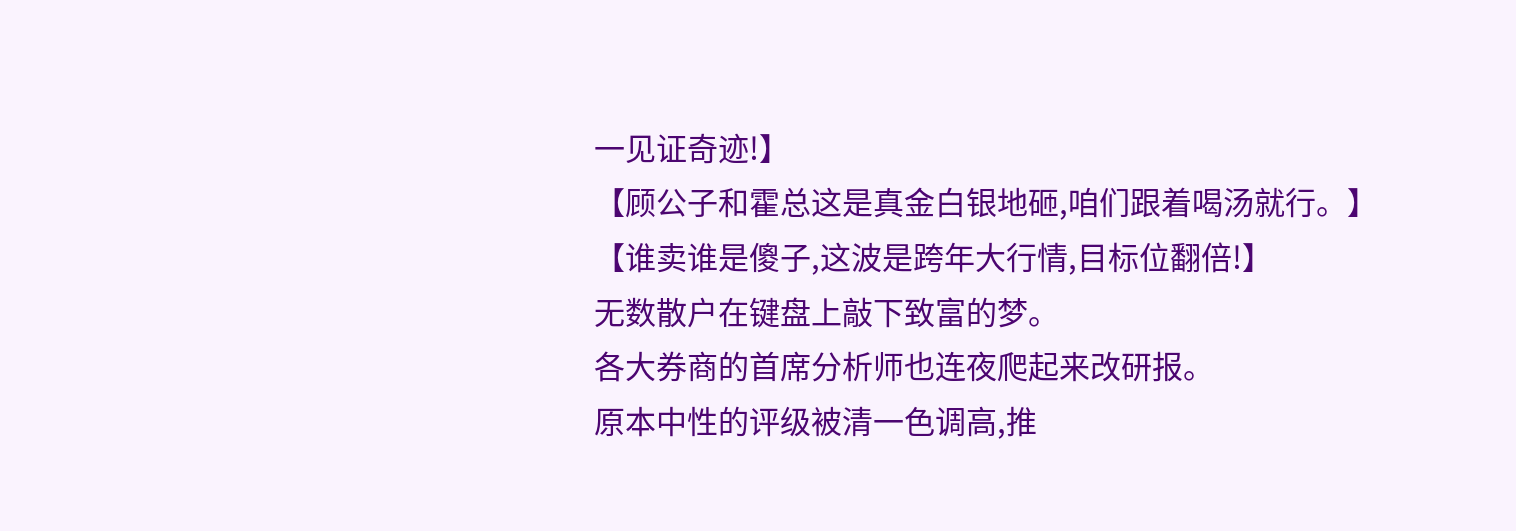一见证奇迹!】
【顾公子和霍总这是真金白银地砸,咱们跟着喝汤就行。】
【谁卖谁是傻子,这波是跨年大行情,目标位翻倍!】
无数散户在键盘上敲下致富的梦。
各大券商的首席分析师也连夜爬起来改研报。
原本中性的评级被清一色调高,推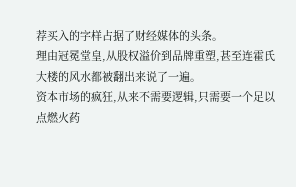荐买入的字样占据了财经媒体的头条。
理由冠冕堂皇,从股权溢价到品牌重塑,甚至连霍氏大楼的风水都被翻出来说了一遍。
资本市场的疯狂,从来不需要逻辑,只需要一个足以点燃火药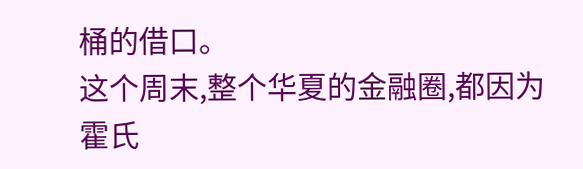桶的借口。
这个周末,整个华夏的金融圈,都因为霍氏